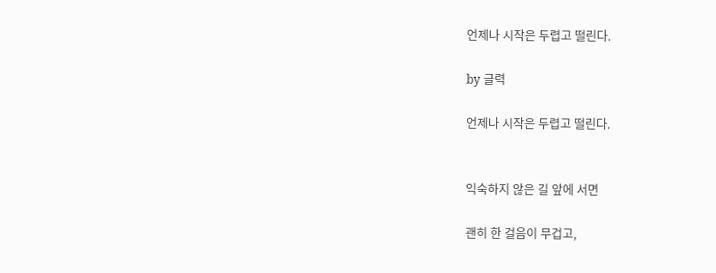언제나 시작은 두렵고 떨린다.

by 글력

언제나 시작은 두렵고 떨린다.


익숙하지 않은 길 앞에 서면

괜히 한 걸음이 무겁고,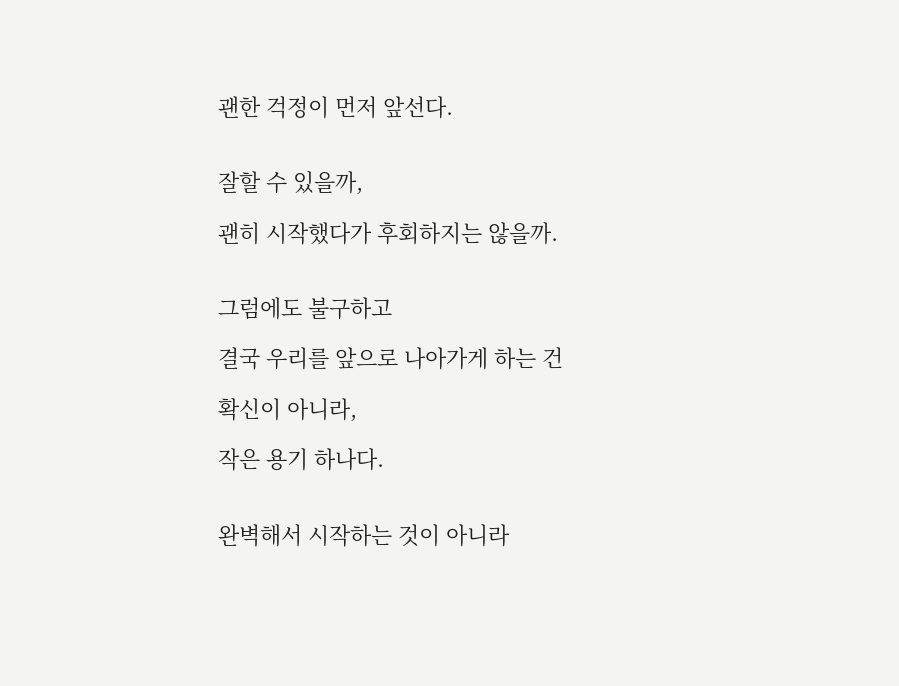괜한 걱정이 먼저 앞선다.


잘할 수 있을까,

괜히 시작했다가 후회하지는 않을까.


그럼에도 불구하고

결국 우리를 앞으로 나아가게 하는 건

확신이 아니라,

작은 용기 하나다.


완벽해서 시작하는 것이 아니라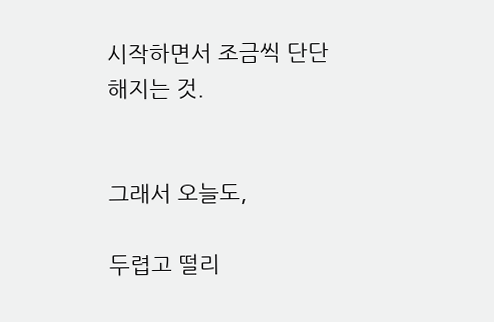시작하면서 조금씩 단단해지는 것.


그래서 오늘도,

두렵고 떨리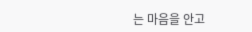는 마음을 안고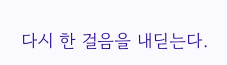다시 한 걸음을 내딛는다.